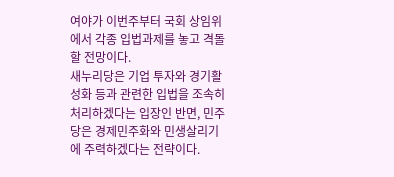여야가 이번주부터 국회 상임위에서 각종 입법과제를 놓고 격돌할 전망이다.
새누리당은 기업 투자와 경기활성화 등과 관련한 입법을 조속히 처리하겠다는 입장인 반면, 민주당은 경제민주화와 민생살리기에 주력하겠다는 전략이다.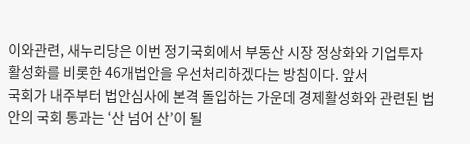이와관련, 새누리당은 이번 정기국회에서 부동산 시장 정상화와 기업투자 활성화를 비롯한 46개법안을 우선처리하겠다는 방침이다. 앞서
국회가 내주부터 법안심사에 본격 돌입하는 가운데 경제활성화와 관련된 법안의 국회 통과는 ‘산 넘어 산’이 될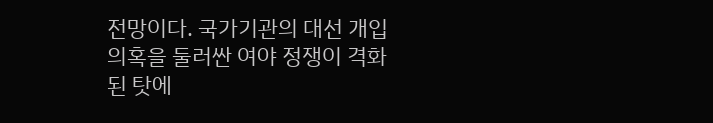전망이다. 국가기관의 대선 개입 의혹을 둘러싼 여야 정쟁이 격화된 탓에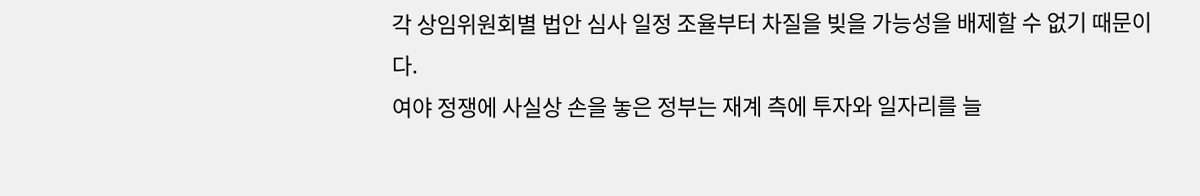각 상임위원회별 법안 심사 일정 조율부터 차질을 빚을 가능성을 배제할 수 없기 때문이다.
여야 정쟁에 사실상 손을 놓은 정부는 재계 측에 투자와 일자리를 늘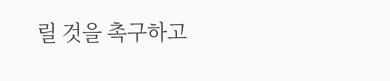릴 것을 촉구하고